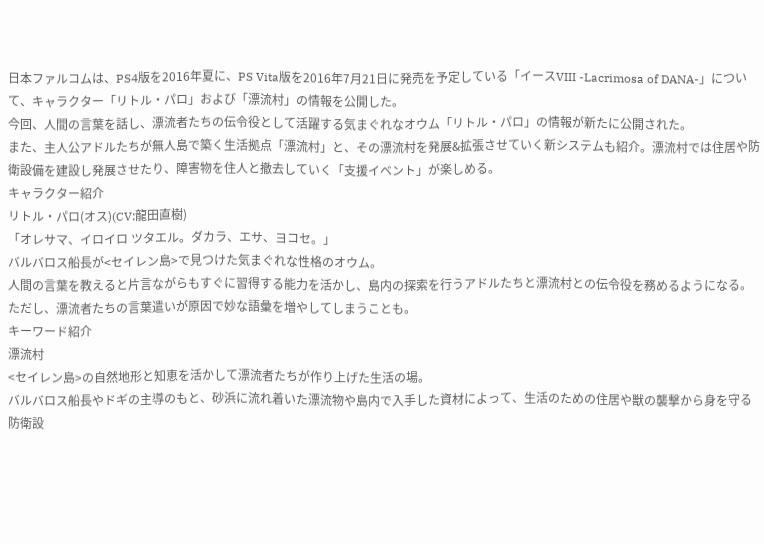日本ファルコムは、PS4版を2016年夏に、PS Vita版を2016年7月21日に発売を予定している「イースVIII -Lacrimosa of DANA-」について、キャラクター「リトル・パロ」および「漂流村」の情報を公開した。
今回、人間の言葉を話し、漂流者たちの伝令役として活躍する気まぐれなオウム「リトル・パロ」の情報が新たに公開された。
また、主人公アドルたちが無人島で築く生活拠点「漂流村」と、その漂流村を発展&拡張させていく新システムも紹介。漂流村では住居や防衛設備を建設し発展させたり、障害物を住人と撤去していく「支援イベント」が楽しめる。
キャラクター紹介
リトル・パロ(オス)(CV:龍田直樹)
「オレサマ、イロイロ ツタエル。ダカラ、エサ、ヨコセ。」
バルバロス船長が<セイレン島>で見つけた気まぐれな性格のオウム。
人間の言葉を教えると片言ながらもすぐに習得する能力を活かし、島内の探索を行うアドルたちと漂流村との伝令役を務めるようになる。
ただし、漂流者たちの言葉遣いが原因で妙な語彙を増やしてしまうことも。
キーワード紹介
漂流村
<セイレン島>の自然地形と知恵を活かして漂流者たちが作り上げた生活の場。
バルバロス船長やドギの主導のもと、砂浜に流れ着いた漂流物や島内で入手した資材によって、生活のための住居や獣の襲撃から身を守る防衛設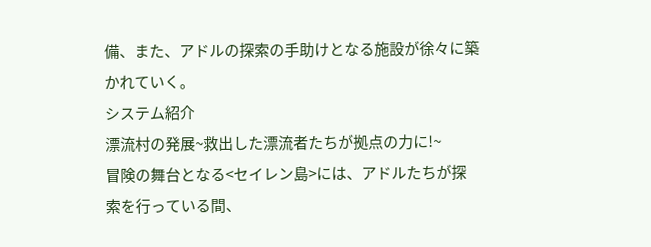備、また、アドルの探索の手助けとなる施設が徐々に築かれていく。
システム紹介
漂流村の発展~救出した漂流者たちが拠点の力に!~
冒険の舞台となる<セイレン島>には、アドルたちが探索を行っている間、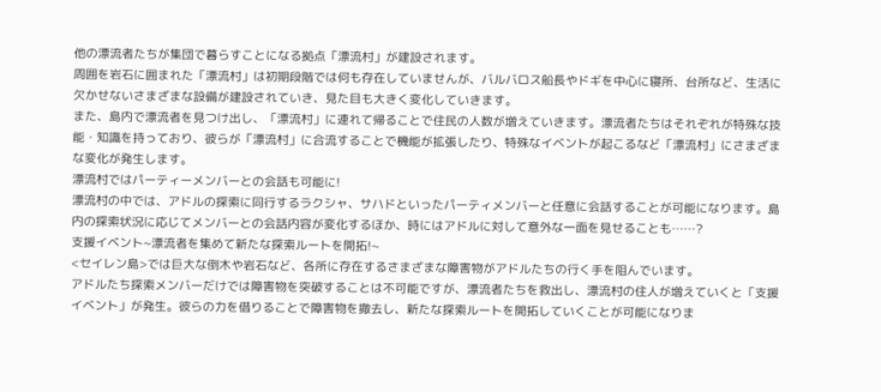他の漂流者たちが集団で暮らすことになる拠点「漂流村」が建設されます。
周囲を岩石に囲まれた「漂流村」は初期段階では何も存在していませんが、バルバロス船長やドギを中心に寝所、台所など、生活に欠かせないさまざまな設備が建設されていき、見た目も大きく変化していきます。
また、島内で漂流者を見つけ出し、「漂流村」に連れて帰ることで住民の人数が増えていきます。漂流者たちはそれぞれが特殊な技能・知識を持っており、彼らが「漂流村」に合流することで機能が拡張したり、特殊なイベントが起こるなど「漂流村」にさまざまな変化が発生します。
漂流村ではパーティーメンバーとの会話も可能に!
漂流村の中では、アドルの探索に同行するラクシャ、サハドといったパーティメンバーと任意に会話することが可能になります。島内の探索状況に応じてメンバーとの会話内容が変化するほか、時にはアドルに対して意外な一面を見せることも……?
支援イベント~漂流者を集めて新たな探索ルートを開拓!~
<セイレン島>では巨大な倒木や岩石など、各所に存在するさまざまな障害物がアドルたちの行く手を阻んでいます。
アドルたち探索メンバーだけでは障害物を突破することは不可能ですが、漂流者たちを救出し、漂流村の住人が増えていくと「支援イベント」が発生。彼らの力を借りることで障害物を撤去し、新たな探索ルートを開拓していくことが可能になりま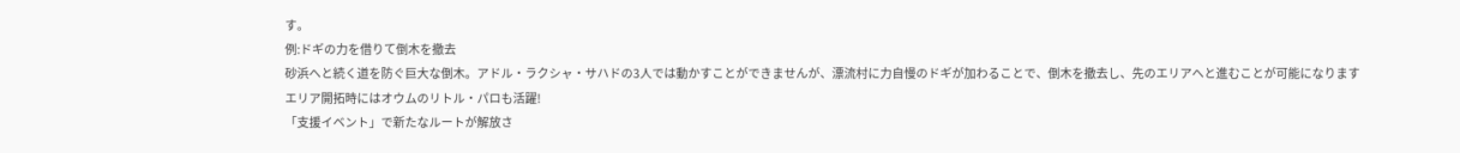す。
例:ドギの力を借りて倒木を撤去
砂浜へと続く道を防ぐ巨大な倒木。アドル・ラクシャ・サハドの3人では動かすことができませんが、漂流村に力自慢のドギが加わることで、倒木を撤去し、先のエリアへと進むことが可能になります
エリア開拓時にはオウムのリトル・パロも活躍!
「支援イベント」で新たなルートが解放さ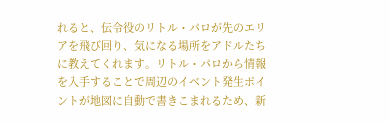れると、伝令役のリトル・パロが先のエリアを飛び回り、気になる場所をアドルたちに教えてくれます。リトル・パロから情報を入手することで周辺のイベント発生ポイントが地図に自動で書きこまれるため、新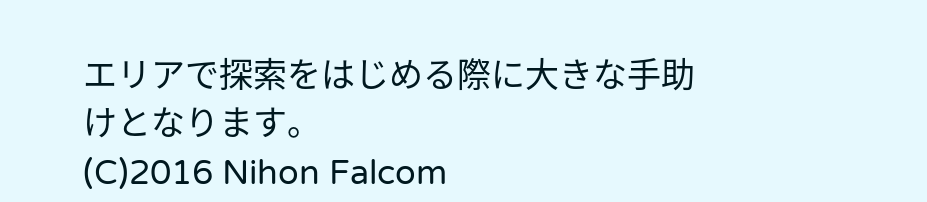エリアで探索をはじめる際に大きな手助けとなります。
(C)2016 Nihon Falcom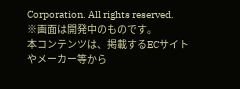Corporation. All rights reserved.
※画面は開発中のものです。
本コンテンツは、掲載するECサイトやメーカー等から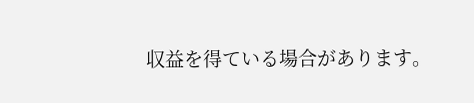収益を得ている場合があります。